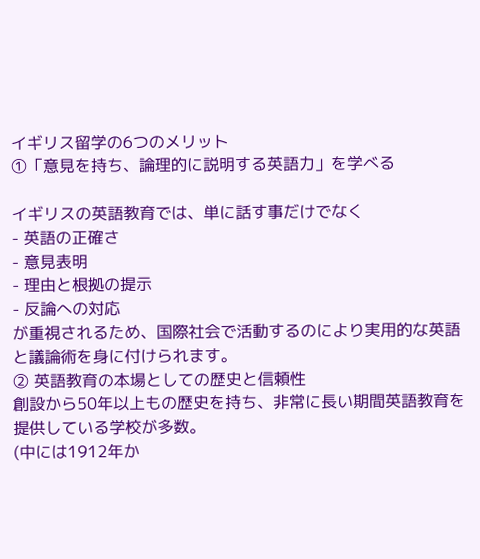イギリス留学の6つのメリット
①「意見を持ち、論理的に説明する英語力」を学べる

イギリスの英語教育では、単に話す事だけでなく
- 英語の正確さ
- 意見表明
- 理由と根拠の提示
- 反論への対応
が重視されるため、国際社会で活動するのにより実用的な英語と議論術を身に付けられます。
② 英語教育の本場としての歴史と信頼性
創設から50年以上もの歴史を持ち、非常に長い期間英語教育を提供している学校が多数。
(中には1912年か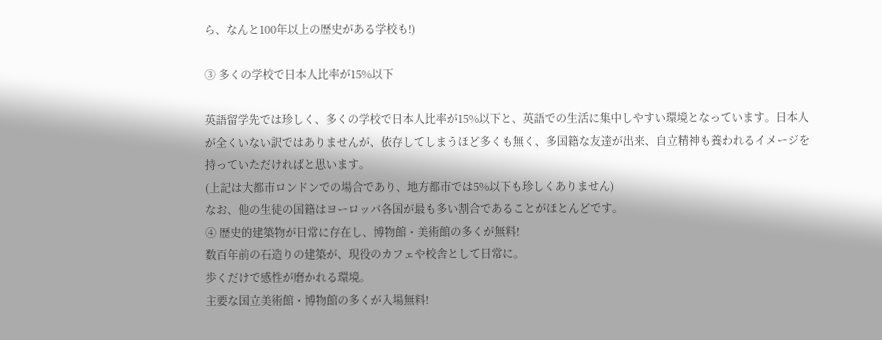ら、なんと100年以上の歴史がある学校も!)

③ 多くの学校で日本人比率が15%以下

英語留学先では珍しく、多くの学校で日本人比率が15%以下と、英語での生活に集中しやすい環境となっています。日本人が全くいない訳ではありませんが、依存してしまうほど多くも無く、多国籍な友達が出来、自立精神も養われるイメージを持っていただければと思います。
(上記は大都市ロンドンでの場合であり、地方都市では5%以下も珍しくありません)
なお、他の生徒の国籍はヨーロッパ各国が最も多い割合であることがほとんどです。
④ 歴史的建築物が日常に存在し、博物館・美術館の多くが無料!
数百年前の石造りの建築が、現役のカフェや校舎として日常に。
歩くだけで感性が磨かれる環境。
主要な国立美術館・博物館の多くが入場無料!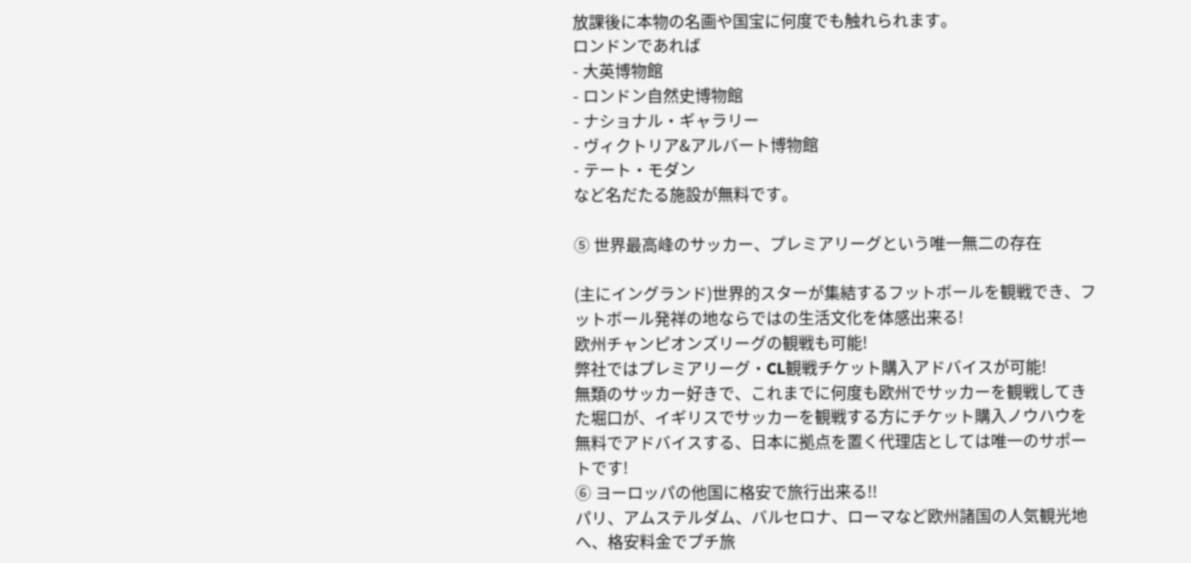放課後に本物の名画や国宝に何度でも触れられます。
ロンドンであれば
- 大英博物館
- ロンドン自然史博物館
- ナショナル・ギャラリー
- ヴィクトリア&アルバート博物館
- テート・モダン
など名だたる施設が無料です。

⑤ 世界最高峰のサッカー、プレミアリーグという唯一無二の存在

(主にイングランド)世界的スターが集結するフットボールを観戦でき、フットボール発祥の地ならではの生活文化を体感出来る!
欧州チャンピオンズリーグの観戦も可能!
弊社ではプレミアリーグ・CL観戦チケット購入アドバイスが可能!
無類のサッカー好きで、これまでに何度も欧州でサッカーを観戦してきた堀口が、イギリスでサッカーを観戦する方にチケット購入ノウハウを無料でアドバイスする、日本に拠点を置く代理店としては唯一のサポートです!
⑥ ヨーロッパの他国に格安で旅行出来る!!
パリ、アムステルダム、バルセロナ、ローマなど欧州諸国の人気観光地へ、格安料金でプチ旅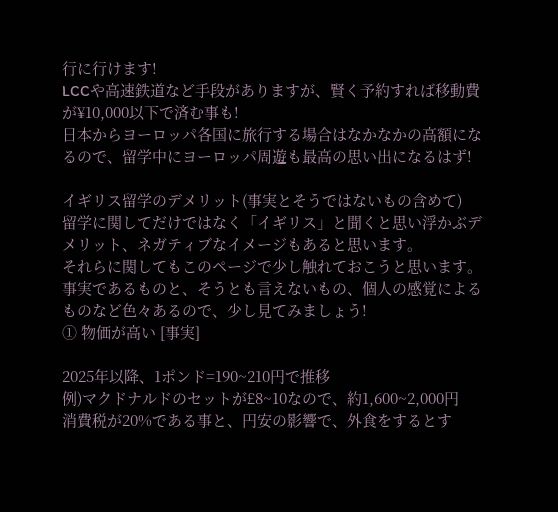行に行けます!
LCCや高速鉄道など手段がありますが、賢く予約すれば移動費が¥10,000以下で済む事も!
日本からヨーロッパ各国に旅行する場合はなかなかの高額になるので、留学中にヨーロッパ周遊も最高の思い出になるはず!

イギリス留学のデメリット(事実とそうではないもの含めて)
留学に関してだけではなく「イギリス」と聞くと思い浮かぶデメリット、ネガティブなイメージもあると思います。
それらに関してもこのページで少し触れておこうと思います。
事実であるものと、そうとも言えないもの、個人の感覚によるものなど色々あるので、少し見てみましょう!
① 物価が高い [事実]

2025年以降、1ポンド=190~210円で推移
例)マクドナルドのセットが£8~10なので、約1,600~2,000円
消費税が20%である事と、円安の影響で、外食をするとす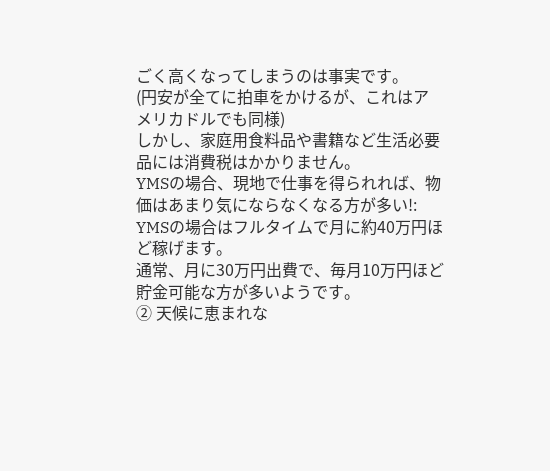ごく高くなってしまうのは事実です。
(円安が全てに拍車をかけるが、これはアメリカドルでも同様)
しかし、家庭用食料品や書籍など生活必要品には消費税はかかりません。
YMSの場合、現地で仕事を得られれば、物価はあまり気にならなくなる方が多い!:
YMSの場合はフルタイムで月に約40万円ほど稼げます。
通常、月に30万円出費で、毎月10万円ほど貯金可能な方が多いようです。
② 天候に恵まれな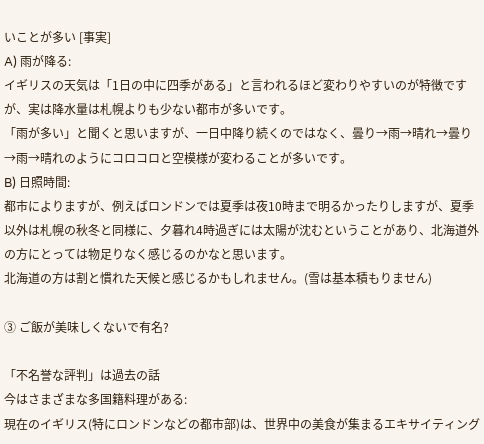いことが多い [事実]
A) 雨が降る:
イギリスの天気は「1日の中に四季がある」と言われるほど変わりやすいのが特徴ですが、実は降水量は札幌よりも少ない都市が多いです。
「雨が多い」と聞くと思いますが、一日中降り続くのではなく、曇り→雨→晴れ→曇り→雨→晴れのようにコロコロと空模様が変わることが多いです。
B) 日照時間:
都市によりますが、例えばロンドンでは夏季は夜10時まで明るかったりしますが、夏季以外は札幌の秋冬と同様に、夕暮れ4時過ぎには太陽が沈むということがあり、北海道外の方にとっては物足りなく感じるのかなと思います。
北海道の方は割と慣れた天候と感じるかもしれません。(雪は基本積もりません)

③ ご飯が美味しくないで有名?

「不名誉な評判」は過去の話
今はさまざまな多国籍料理がある:
現在のイギリス(特にロンドンなどの都市部)は、世界中の美食が集まるエキサイティング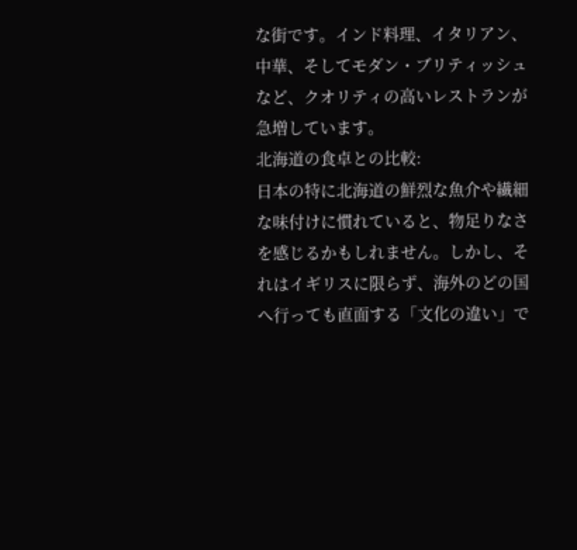な街です。インド料理、イタリアン、中華、そしてモダン・ブリティッシュなど、クオリティの高いレストランが急増しています。
北海道の食卓との比較:
日本の特に北海道の鮮烈な魚介や繊細な味付けに慣れていると、物足りなさを感じるかもしれません。しかし、それはイギリスに限らず、海外のどの国へ行っても直面する「文化の違い」で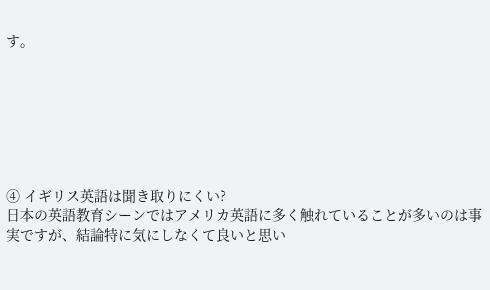す。







④ イギリス英語は聞き取りにくい?
日本の英語教育シーンではアメリカ英語に多く触れていることが多いのは事実ですが、結論特に気にしなくて良いと思い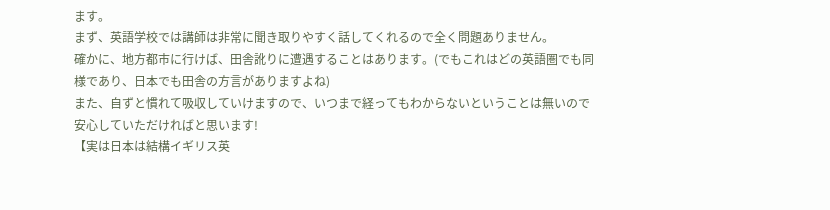ます。
まず、英語学校では講師は非常に聞き取りやすく話してくれるので全く問題ありません。
確かに、地方都市に行けば、田舎訛りに遭遇することはあります。(でもこれはどの英語圏でも同様であり、日本でも田舎の方言がありますよね)
また、自ずと慣れて吸収していけますので、いつまで経ってもわからないということは無いので安心していただければと思います!
【実は日本は結構イギリス英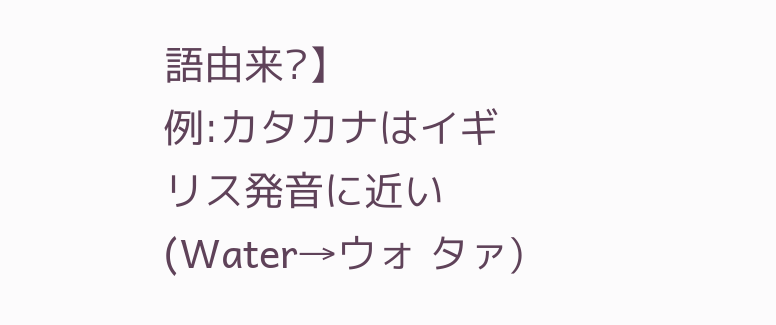語由来?】
例:カタカナはイギリス発音に近い(Water→ウォ タァ)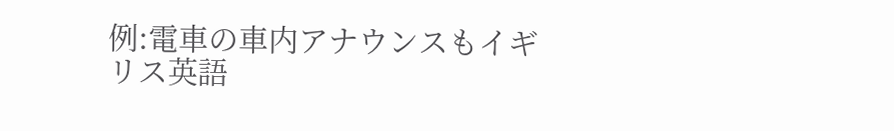例:電車の車内アナウンスもイギリス英語